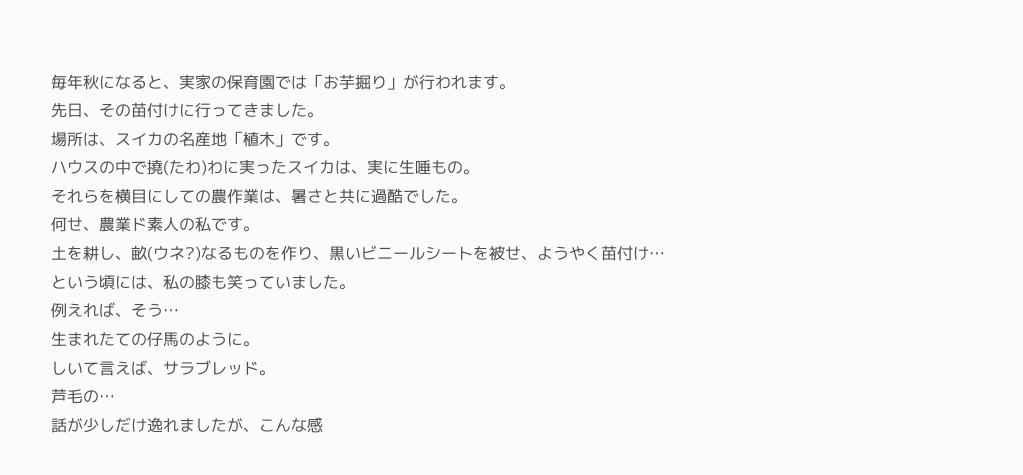毎年秋になると、実家の保育園では「お芋掘り」が行われます。
先日、その苗付けに行ってきました。
場所は、スイカの名産地「植木」です。
ハウスの中で撓(たわ)わに実ったスイカは、実に生唾もの。
それらを横目にしての農作業は、暑さと共に過酷でした。
何せ、農業ド素人の私です。
土を耕し、畝(ウネ?)なるものを作り、黒いビニールシートを被せ、ようやく苗付け…
という頃には、私の膝も笑っていました。
例えれば、そう…
生まれたての仔馬のように。
しいて言えば、サラブレッド。
芦毛の…
話が少しだけ逸れましたが、こんな感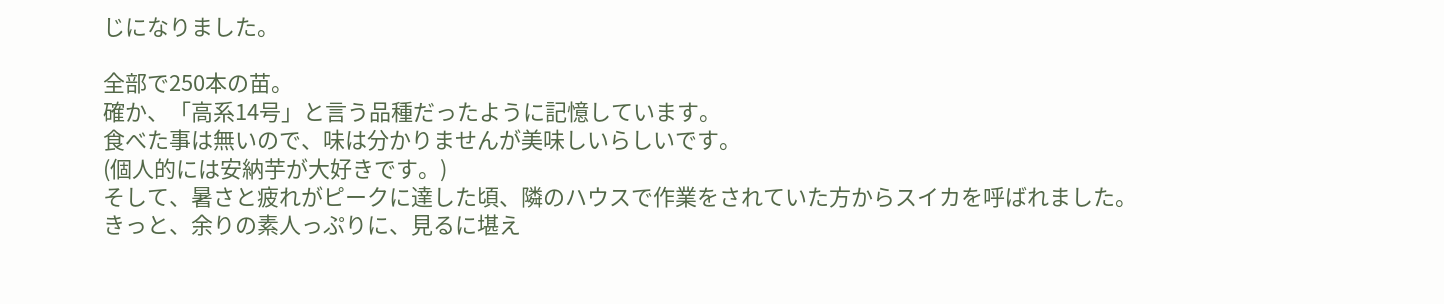じになりました。

全部で250本の苗。
確か、「高系14号」と言う品種だったように記憶しています。
食べた事は無いので、味は分かりませんが美味しいらしいです。
(個人的には安納芋が大好きです。)
そして、暑さと疲れがピークに達した頃、隣のハウスで作業をされていた方からスイカを呼ばれました。
きっと、余りの素人っぷりに、見るに堪え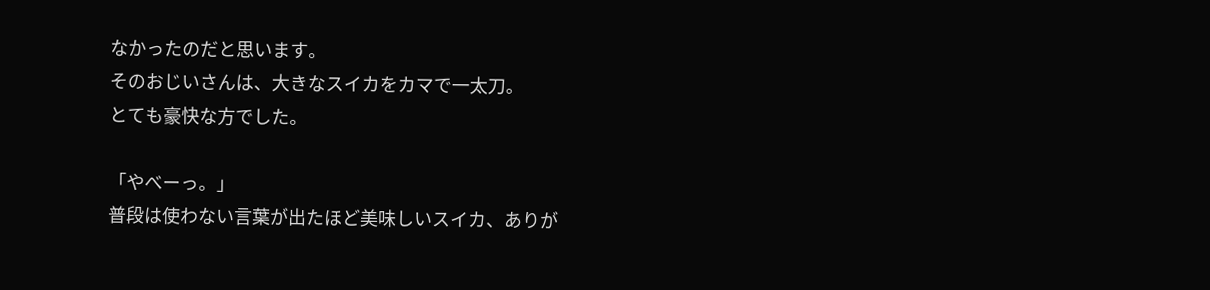なかったのだと思います。
そのおじいさんは、大きなスイカをカマで一太刀。
とても豪快な方でした。

「やべーっ。」
普段は使わない言葉が出たほど美味しいスイカ、ありが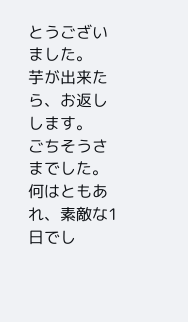とうございました。
芋が出来たら、お返しします。
ごちそうさまでした。
何はともあれ、素敵な1日でし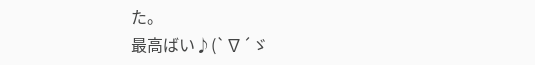た。
最高ばい♪(`∇´ゞ